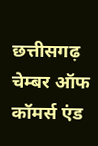छत्तीसगढ़ चेम्बर ऑफ कॉमर्स एंड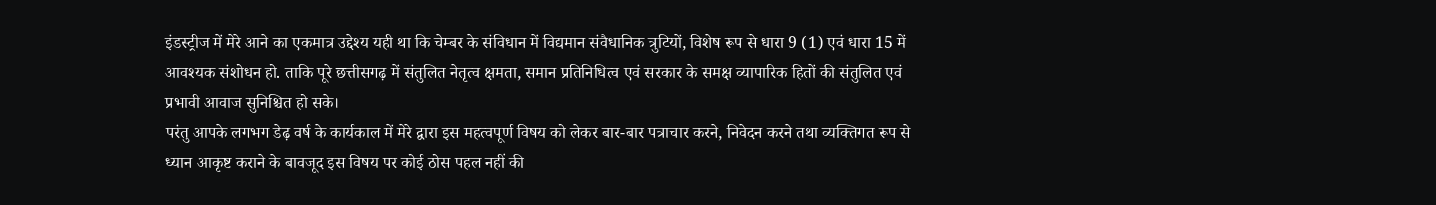इंडस्ट्रीज में मेरे आने का एकमात्र उद्देश्य यही था कि चेम्बर के संविधान में विद्यमान संवैधानिक त्रुटियों, विशेष रूप से धारा 9 (1) एवं धारा 15 में आवश्यक संशोधन हो. ताकि पूरे छत्तीसगढ़ में संतुलित नेतृत्व क्षमता, समान प्रतिनिधित्व एवं सरकार के समक्ष व्यापारिक हितों की संतुलित एवं प्रभावी आवाज सुनिश्चित हो सके।
परंतु आपके लगभग डेढ़ वर्ष के कार्यकाल में मेरे द्वारा इस महत्वपूर्ण विषय को लेकर बार-बार पत्राचार करने, निवेदन करने तथा व्यक्तिगत रूप से ध्यान आकृष्ट कराने के बावजूद इस विषय पर कोई ठोस पहल नहीं की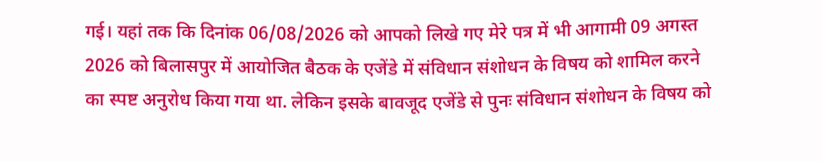गई। यहां तक कि दिनांक 06/08/2026 को आपको लिखे गए मेरे पत्र में भी आगामी 09 अगस्त 2026 को बिलासपुर में आयोजित बैठक के एजेंडे में संविधान संशोधन के विषय को शामिल करने का स्पष्ट अनुरोध किया गया था. लेकिन इसके बावजूद एजेंडे से पुनः संविधान संशोधन के विषय को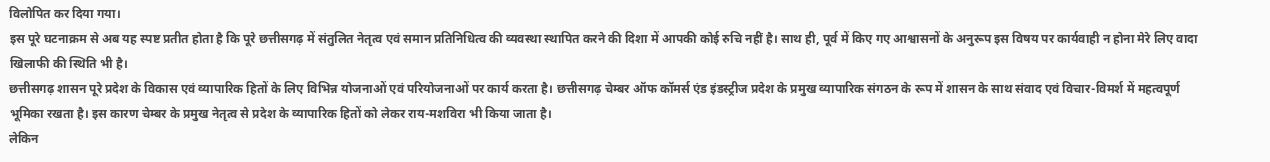विलोपित कर दिया गया।
इस पूरे घटनाक्रम से अब यह स्पष्ट प्रतीत होता है कि पूरे छत्तीसगढ़ में संतुलित नेतृत्व एवं समान प्रतिनिधित्व की व्यवस्था स्थापित करने की दिशा में आपकी कोई रुचि नहीं है। साथ ही, पूर्व में किए गए आश्वासनों के अनुरूप इस विषय पर कार्यवाही न होना मेरे लिए वादा खिलाफी की स्थिति भी है।
छत्तीसगढ़ शासन पूरे प्रदेश के विकास एवं व्यापारिक हितों के लिए विभिन्न योजनाओं एवं परियोजनाओं पर कार्य करता है। छत्तीसगढ़ चेम्बर ऑफ कॉमर्स एंड इंडस्ट्रीज प्रदेश के प्रमुख व्यापारिक संगठन के रूप में शासन के साथ संवाद एवं विचार-विमर्श में महत्वपूर्ण भूमिका रखता है। इस कारण चेम्बर के प्रमुख नेतृत्व से प्रदेश के व्यापारिक हितों को लेकर राय-मशविरा भी किया जाता है।
लेकिन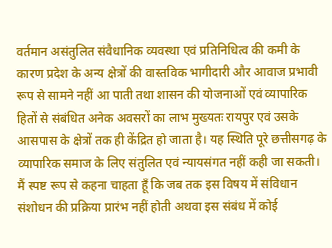वर्तमान असंतुलित संवैधानिक व्यवस्था एवं प्रतिनिधित्व की कमी के कारण प्रदेश के अन्य क्षेत्रों की वास्तविक भागीदारी और आवाज प्रभावी रूप से सामने नहीं आ पाती तथा शासन की योजनाओं एवं व्यापारिक हितों से संबंधित अनेक अवसरों का लाभ मुख्यतः रायपुर एवं उसके आसपास के क्षेत्रों तक ही केंद्रित हो जाता है। यह स्थिति पूरे छत्तीसगढ़ के व्यापारिक समाज के लिए संतुलित एवं न्यायसंगत नहीं कही जा सकती।
मैं स्पष्ट रूप से कहना चाहता हूँ कि जब तक इस विषय में संविधान संशोधन की प्रक्रिया प्रारंभ नहीं होती अथवा इस संबंध में कोई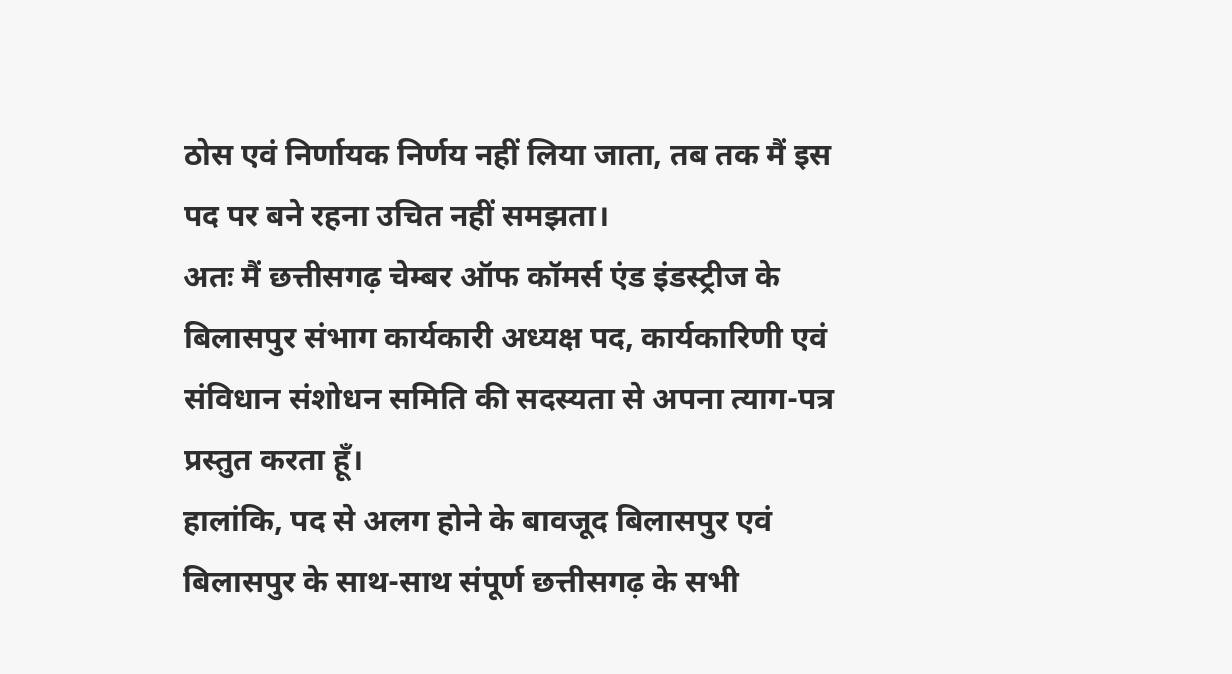ठोस एवं निर्णायक निर्णय नहीं लिया जाता, तब तक मैं इस पद पर बने रहना उचित नहीं समझता।
अतः मैं छत्तीसगढ़ चेम्बर ऑफ कॉमर्स एंड इंडस्ट्रीज के बिलासपुर संभाग कार्यकारी अध्यक्ष पद, कार्यकारिणी एवं संविधान संशोधन समिति की सदस्यता से अपना त्याग-पत्र प्रस्तुत करता हूँ।
हालांकि, पद से अलग होने के बावजूद बिलासपुर एवं बिलासपुर के साथ-साथ संपूर्ण छत्तीसगढ़ के सभी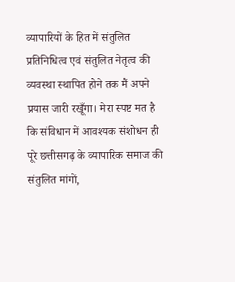व्यापारियों के हित में संतुलित प्रतिनिधित्व एवं संतुलित नेतृत्व की व्यवस्था स्थापित होने तक मैं अपने प्रयास जारी रखूँगा। मेरा स्पष्ट मत है कि संविधान में आवश्यक संशोधन ही पूरे छत्तीसगढ़ के व्यापारिक समाज की संतुलित मांगों,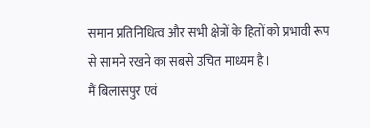समान प्रतिनिधित्व और सभी क्षेत्रों के हितों को प्रभावी रूप से सामने रखने का सबसे उचित माध्यम है।
मैं बिलासपुर एवं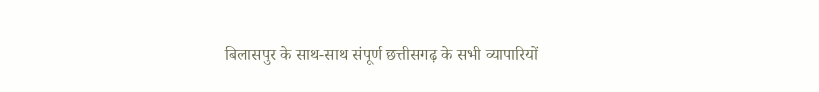बिलासपुर के साथ-साथ संपूर्ण छत्तीसगढ़ के सभी व्यापारियों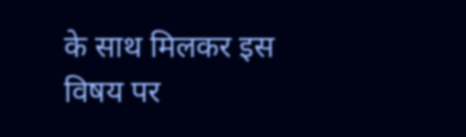के साथ मिलकर इस विषय पर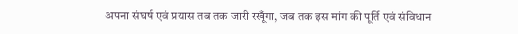अपना संघर्ष एवं प्रयास तब तक जारी रखूँगा, जब तक इस मांग की पूर्ति एवं संविधान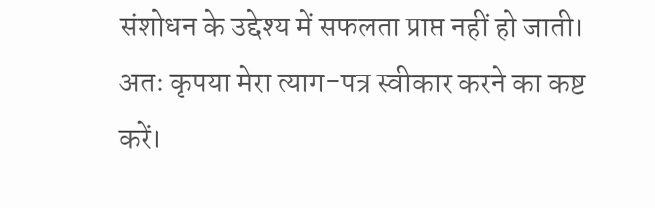संशोधन के उद्देश्य में सफलता प्राप्त नहीं हो जाती।
अतः कृपया मेरा त्याग-पत्र स्वीकार करने का कष्ट करें।